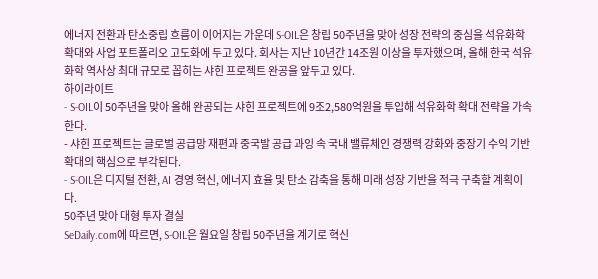에너지 전환과 탄소중립 흐름이 이어지는 가운데 S-OIL은 창립 50주년을 맞아 성장 전략의 중심을 석유화학 확대와 사업 포트폴리오 고도화에 두고 있다. 회사는 지난 10년간 14조원 이상을 투자했으며, 올해 한국 석유화학 역사상 최대 규모로 꼽히는 샤힌 프로젝트 완공을 앞두고 있다.
하이라이트
- S-OIL이 50주년을 맞아 올해 완공되는 샤힌 프로젝트에 9조2,580억원을 투입해 석유화학 확대 전략을 가속한다.
- 샤힌 프로젝트는 글로벌 공급망 재편과 중국발 공급 과잉 속 국내 밸류체인 경쟁력 강화와 중장기 수익 기반 확대의 핵심으로 부각된다.
- S-OIL은 디지털 전환, AI 경영 혁신, 에너지 효율 및 탄소 감축을 통해 미래 성장 기반을 적극 구축할 계획이다.
50주년 맞아 대형 투자 결실
SeDaily.com에 따르면, S-OIL은 월요일 창립 50주년을 계기로 혁신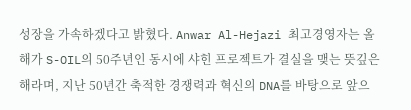성장을 가속하겠다고 밝혔다. Anwar Al-Hejazi 최고경영자는 올해가 S-OIL의 50주년인 동시에 샤힌 프로젝트가 결실을 맺는 뜻깊은 해라며, 지난 50년간 축적한 경쟁력과 혁신의 DNA를 바탕으로 앞으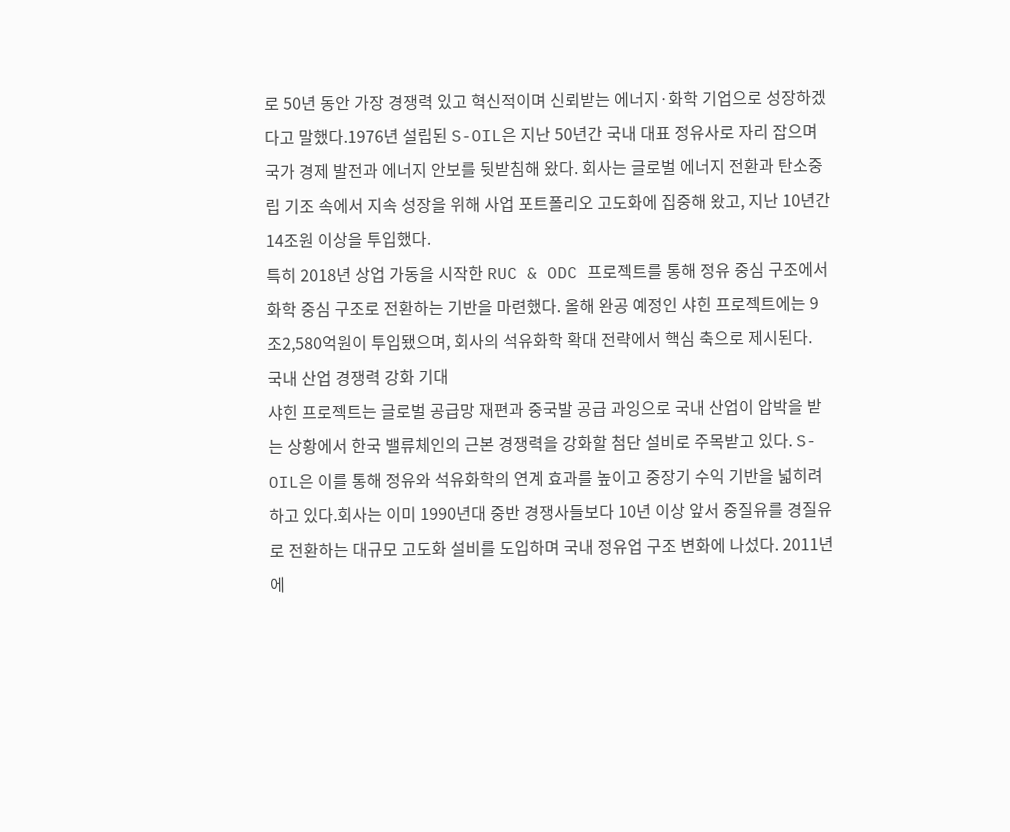로 50년 동안 가장 경쟁력 있고 혁신적이며 신뢰받는 에너지·화학 기업으로 성장하겠다고 말했다.1976년 설립된 S-OIL은 지난 50년간 국내 대표 정유사로 자리 잡으며 국가 경제 발전과 에너지 안보를 뒷받침해 왔다. 회사는 글로벌 에너지 전환과 탄소중립 기조 속에서 지속 성장을 위해 사업 포트폴리오 고도화에 집중해 왔고, 지난 10년간 14조원 이상을 투입했다.
특히 2018년 상업 가동을 시작한 RUC & ODC 프로젝트를 통해 정유 중심 구조에서 화학 중심 구조로 전환하는 기반을 마련했다. 올해 완공 예정인 샤힌 프로젝트에는 9조2,580억원이 투입됐으며, 회사의 석유화학 확대 전략에서 핵심 축으로 제시된다.
국내 산업 경쟁력 강화 기대
샤힌 프로젝트는 글로벌 공급망 재편과 중국발 공급 과잉으로 국내 산업이 압박을 받는 상황에서 한국 밸류체인의 근본 경쟁력을 강화할 첨단 설비로 주목받고 있다. S-OIL은 이를 통해 정유와 석유화학의 연계 효과를 높이고 중장기 수익 기반을 넓히려 하고 있다.회사는 이미 1990년대 중반 경쟁사들보다 10년 이상 앞서 중질유를 경질유로 전환하는 대규모 고도화 설비를 도입하며 국내 정유업 구조 변화에 나섰다. 2011년에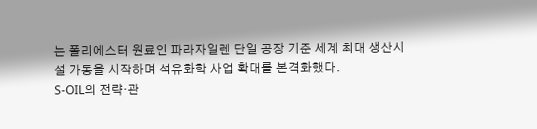는 폴리에스터 원료인 파라자일렌 단일 공장 기준 세계 최대 생산시설 가동을 시작하며 석유화학 사업 확대를 본격화했다.
S-OIL의 전략·관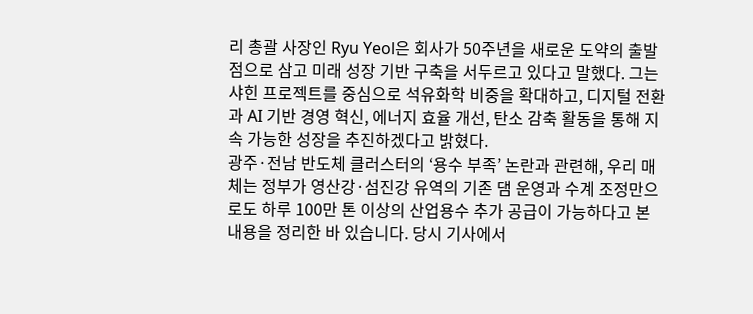리 총괄 사장인 Ryu Yeol은 회사가 50주년을 새로운 도약의 출발점으로 삼고 미래 성장 기반 구축을 서두르고 있다고 말했다. 그는 샤힌 프로젝트를 중심으로 석유화학 비중을 확대하고, 디지털 전환과 AI 기반 경영 혁신, 에너지 효율 개선, 탄소 감축 활동을 통해 지속 가능한 성장을 추진하겠다고 밝혔다.
광주·전남 반도체 클러스터의 ‘용수 부족’ 논란과 관련해, 우리 매체는 정부가 영산강·섬진강 유역의 기존 댐 운영과 수계 조정만으로도 하루 100만 톤 이상의 산업용수 추가 공급이 가능하다고 본 내용을 정리한 바 있습니다. 당시 기사에서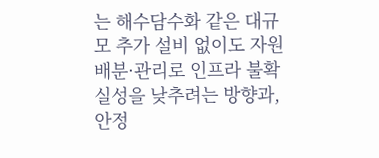는 해수담수화 같은 대규모 추가 설비 없이도 자원 배분·관리로 인프라 불확실성을 낮추려는 방향과, 안정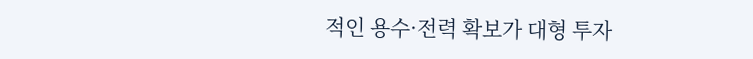적인 용수·전력 확보가 대형 투자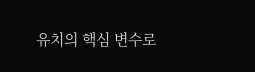유치의 핵심 변수로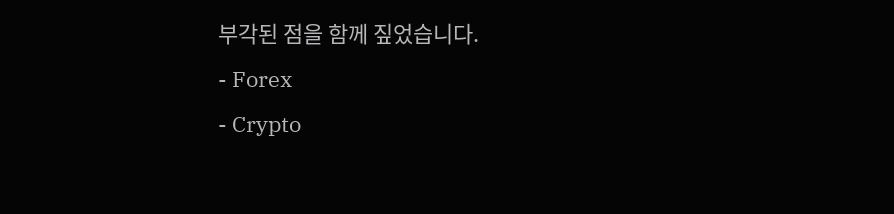부각된 점을 함께 짚었습니다.
- Forex
- Crypto